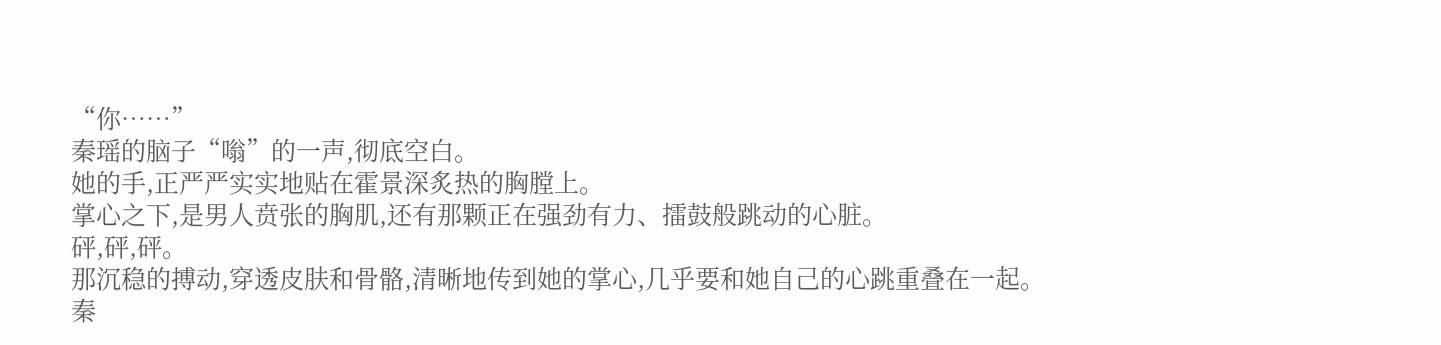“你……”
秦瑶的脑子“嗡”的一声,彻底空白。
她的手,正严严实实地贴在霍景深炙热的胸膛上。
掌心之下,是男人贲张的胸肌,还有那颗正在强劲有力、擂鼓般跳动的心脏。
砰,砰,砰。
那沉稳的搏动,穿透皮肤和骨骼,清晰地传到她的掌心,几乎要和她自己的心跳重叠在一起。
秦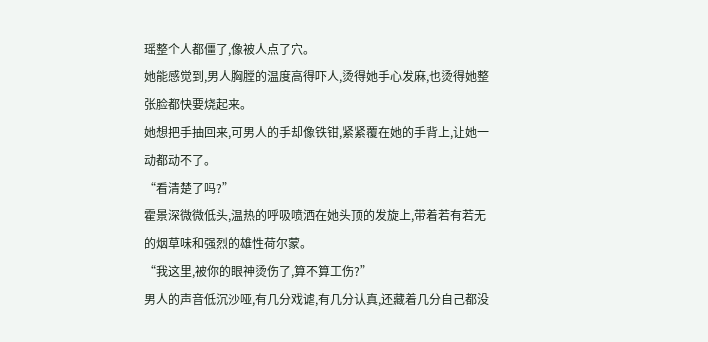瑶整个人都僵了,像被人点了穴。
她能感觉到,男人胸膛的温度高得吓人,烫得她手心发麻,也烫得她整张脸都快要烧起来。
她想把手抽回来,可男人的手却像铁钳,紧紧覆在她的手背上,让她一动都动不了。
“看清楚了吗?”
霍景深微微低头,温热的呼吸喷洒在她头顶的发旋上,带着若有若无的烟草味和强烈的雄性荷尔蒙。
“我这里,被你的眼神烫伤了,算不算工伤?”
男人的声音低沉沙哑,有几分戏谑,有几分认真,还藏着几分自己都没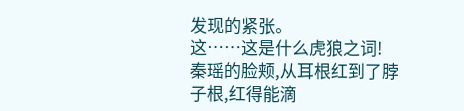发现的紧张。
这……这是什么虎狼之词!
秦瑶的脸颊,从耳根红到了脖子根,红得能滴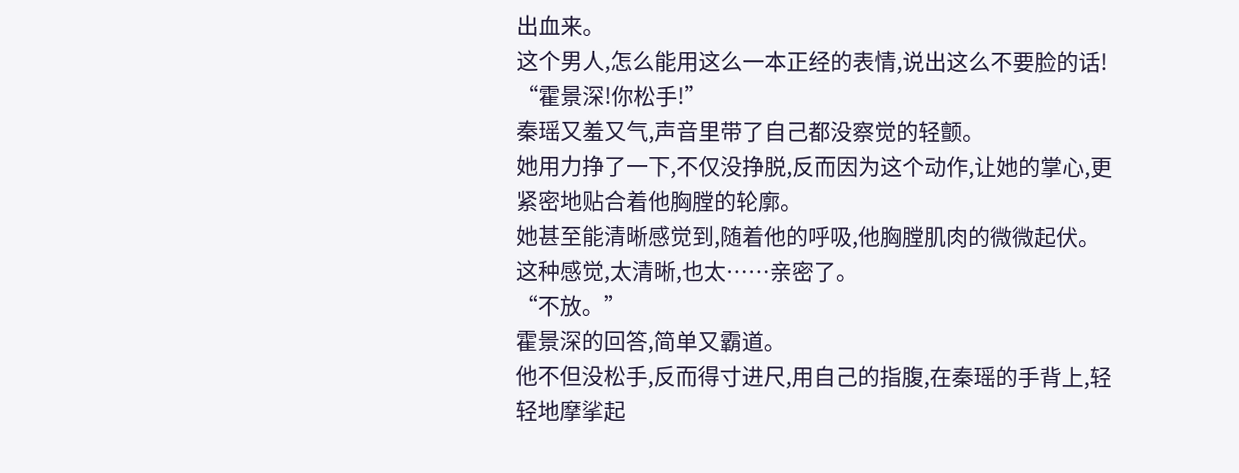出血来。
这个男人,怎么能用这么一本正经的表情,说出这么不要脸的话!
“霍景深!你松手!”
秦瑶又羞又气,声音里带了自己都没察觉的轻颤。
她用力挣了一下,不仅没挣脱,反而因为这个动作,让她的掌心,更紧密地贴合着他胸膛的轮廓。
她甚至能清晰感觉到,随着他的呼吸,他胸膛肌肉的微微起伏。
这种感觉,太清晰,也太……亲密了。
“不放。”
霍景深的回答,简单又霸道。
他不但没松手,反而得寸进尺,用自己的指腹,在秦瑶的手背上,轻轻地摩挲起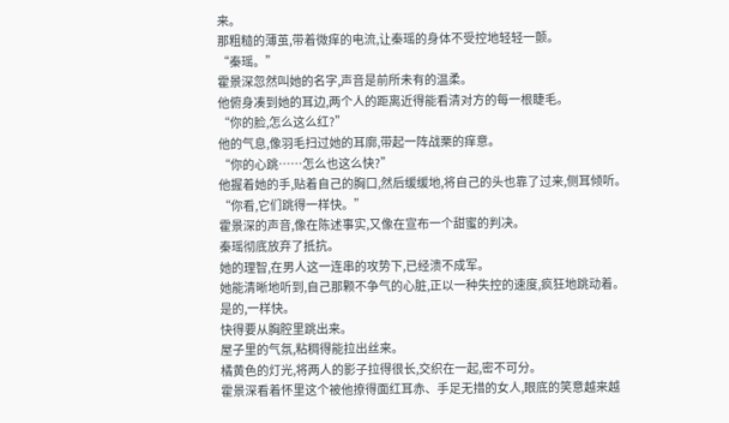来。
那粗糙的薄茧,带着微痒的电流,让秦瑶的身体不受控地轻轻一颤。
“秦瑶。”
霍景深忽然叫她的名字,声音是前所未有的温柔。
他俯身凑到她的耳边,两个人的距离近得能看清对方的每一根睫毛。
“你的脸,怎么这么红?”
他的气息,像羽毛扫过她的耳廓,带起一阵战栗的痒意。
“你的心跳……怎么也这么快?”
他握着她的手,贴着自己的胸口,然后缓缓地,将自己的头也靠了过来,侧耳倾听。
“你看,它们跳得一样快。”
霍景深的声音,像在陈述事实,又像在宣布一个甜蜜的判决。
秦瑶彻底放弃了抵抗。
她的理智,在男人这一连串的攻势下,已经溃不成军。
她能清晰地听到,自己那颗不争气的心脏,正以一种失控的速度,疯狂地跳动着。
是的,一样快。
快得要从胸腔里跳出来。
屋子里的气氛,粘稠得能拉出丝来。
橘黄色的灯光,将两人的影子拉得很长,交织在一起,密不可分。
霍景深看着怀里这个被他撩得面红耳赤、手足无措的女人,眼底的笑意越来越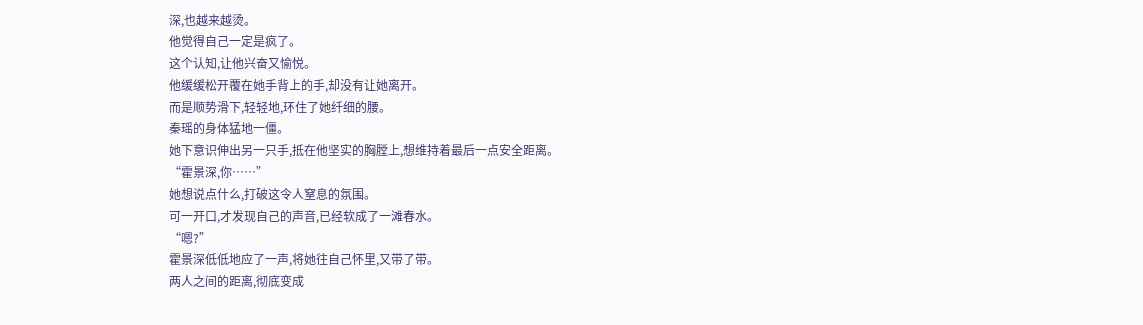深,也越来越烫。
他觉得自己一定是疯了。
这个认知,让他兴奋又愉悦。
他缓缓松开覆在她手背上的手,却没有让她离开。
而是顺势滑下,轻轻地,环住了她纤细的腰。
秦瑶的身体猛地一僵。
她下意识伸出另一只手,抵在他坚实的胸膛上,想维持着最后一点安全距离。
“霍景深,你……”
她想说点什么,打破这令人窒息的氛围。
可一开口,才发现自己的声音,已经软成了一滩春水。
“嗯?”
霍景深低低地应了一声,将她往自己怀里,又带了带。
两人之间的距离,彻底变成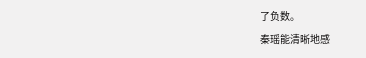了负数。
秦瑶能清晰地感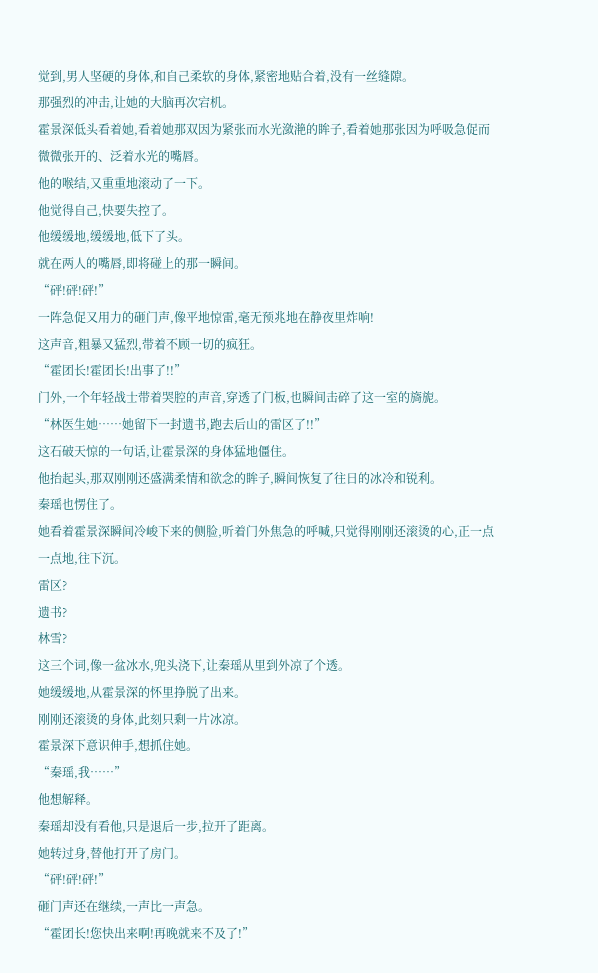觉到,男人坚硬的身体,和自己柔软的身体,紧密地贴合着,没有一丝缝隙。
那强烈的冲击,让她的大脑再次宕机。
霍景深低头看着她,看着她那双因为紧张而水光潋滟的眸子,看着她那张因为呼吸急促而微微张开的、泛着水光的嘴唇。
他的喉结,又重重地滚动了一下。
他觉得自己,快要失控了。
他缓缓地,缓缓地,低下了头。
就在两人的嘴唇,即将碰上的那一瞬间。
“砰!砰!砰!”
一阵急促又用力的砸门声,像平地惊雷,毫无预兆地在静夜里炸响!
这声音,粗暴又猛烈,带着不顾一切的疯狂。
“霍团长!霍团长!出事了!!”
门外,一个年轻战士带着哭腔的声音,穿透了门板,也瞬间击碎了这一室的旖旎。
“林医生她……她留下一封遗书,跑去后山的雷区了!!”
这石破天惊的一句话,让霍景深的身体猛地僵住。
他抬起头,那双刚刚还盛满柔情和欲念的眸子,瞬间恢复了往日的冰冷和锐利。
秦瑶也愣住了。
她看着霍景深瞬间冷峻下来的侧脸,听着门外焦急的呼喊,只觉得刚刚还滚烫的心,正一点一点地,往下沉。
雷区?
遗书?
林雪?
这三个词,像一盆冰水,兜头浇下,让秦瑶从里到外凉了个透。
她缓缓地,从霍景深的怀里挣脱了出来。
刚刚还滚烫的身体,此刻只剩一片冰凉。
霍景深下意识伸手,想抓住她。
“秦瑶,我……”
他想解释。
秦瑶却没有看他,只是退后一步,拉开了距离。
她转过身,替他打开了房门。
“砰!砰!砰!”
砸门声还在继续,一声比一声急。
“霍团长!您快出来啊!再晚就来不及了!”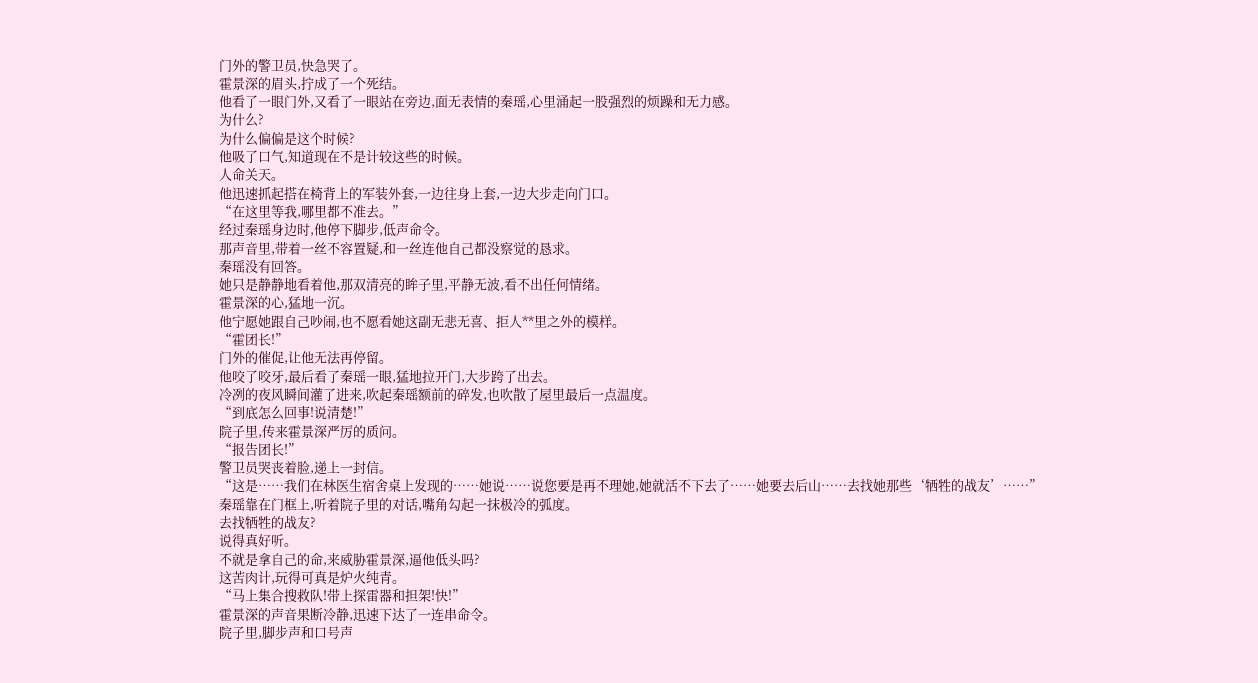门外的警卫员,快急哭了。
霍景深的眉头,拧成了一个死结。
他看了一眼门外,又看了一眼站在旁边,面无表情的秦瑶,心里涌起一股强烈的烦躁和无力感。
为什么?
为什么偏偏是这个时候?
他吸了口气,知道现在不是计较这些的时候。
人命关天。
他迅速抓起搭在椅背上的军装外套,一边往身上套,一边大步走向门口。
“在这里等我,哪里都不准去。”
经过秦瑶身边时,他停下脚步,低声命令。
那声音里,带着一丝不容置疑,和一丝连他自己都没察觉的恳求。
秦瑶没有回答。
她只是静静地看着他,那双清亮的眸子里,平静无波,看不出任何情绪。
霍景深的心,猛地一沉。
他宁愿她跟自己吵闹,也不愿看她这副无悲无喜、拒人**里之外的模样。
“霍团长!”
门外的催促,让他无法再停留。
他咬了咬牙,最后看了秦瑶一眼,猛地拉开门,大步跨了出去。
冷冽的夜风瞬间灌了进来,吹起秦瑶额前的碎发,也吹散了屋里最后一点温度。
“到底怎么回事!说清楚!”
院子里,传来霍景深严厉的质问。
“报告团长!”
警卫员哭丧着脸,递上一封信。
“这是……我们在林医生宿舍桌上发现的……她说……说您要是再不理她,她就活不下去了……她要去后山……去找她那些‘牺牲的战友’……”
秦瑶靠在门框上,听着院子里的对话,嘴角勾起一抹极冷的弧度。
去找牺牲的战友?
说得真好听。
不就是拿自己的命,来威胁霍景深,逼他低头吗?
这苦肉计,玩得可真是炉火纯青。
“马上集合搜救队!带上探雷器和担架!快!”
霍景深的声音果断冷静,迅速下达了一连串命令。
院子里,脚步声和口号声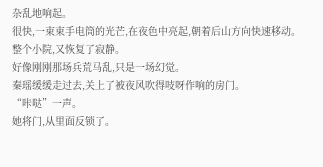杂乱地响起。
很快,一束束手电筒的光芒,在夜色中亮起,朝着后山方向快速移动。
整个小院,又恢复了寂静。
好像刚刚那场兵荒马乱,只是一场幻觉。
秦瑶缓缓走过去,关上了被夜风吹得吱呀作响的房门。
“咔哒”一声。
她将门,从里面反锁了。